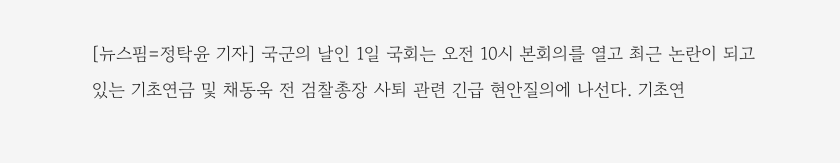[뉴스핌=정탁윤 기자] 국군의 날인 1일 국회는 오전 10시 본회의를 열고 최근 논란이 되고 있는 기초연금 및 채동욱 전 검찰총장 사퇴 관련 긴급 현안질의에 나선다. 기초연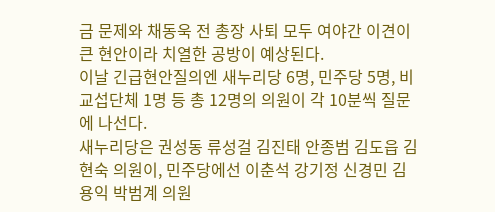금 문제와 채동욱 전 총장 사퇴 모두 여야간 이견이 큰 현안이라 치열한 공방이 예상된다.
이날 긴급현안질의엔 새누리당 6명, 민주당 5명, 비교섭단체 1명 등 총 12명의 의원이 각 10분씩 질문에 나선다.
새누리당은 권성동 류성걸 김진태 안종범 김도읍 김현숙 의원이, 민주당에선 이춘석 강기정 신경민 김용익 박범계 의원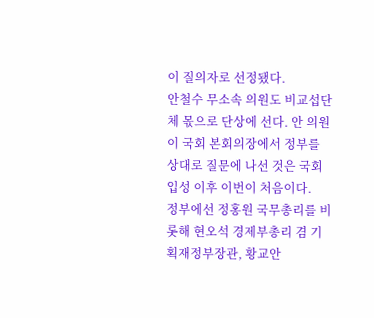이 질의자로 선정됐다.
안철수 무소속 의원도 비교섭단체 몫으로 단상에 선다. 안 의원이 국회 본회의장에서 정부를 상대로 질문에 나선 것은 국회 입성 이후 이번이 처음이다.
정부에선 정홍원 국무총리를 비롯해 현오석 경제부총리 겸 기획재정부장관, 황교안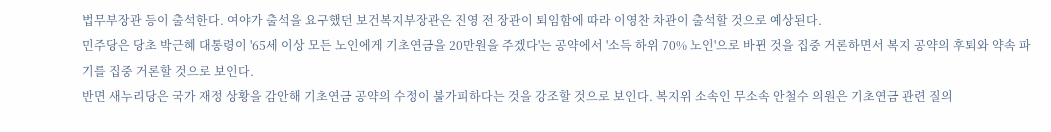법무부장관 등이 출석한다. 여야가 출석을 요구했던 보건복지부장관은 진영 전 장관이 퇴임함에 따라 이영찬 차관이 출석할 것으로 예상된다.
민주당은 당초 박근혜 대통령이 '65세 이상 모든 노인에게 기초연금을 20만원을 주겠다'는 공약에서 '소득 하위 70% 노인'으로 바뀐 것을 집중 거론하면서 복지 공약의 후퇴와 약속 파기를 집중 거론할 것으로 보인다.
반면 새누리당은 국가 재정 상황을 감안해 기초연금 공약의 수정이 불가피하다는 것을 강조할 것으로 보인다. 복지위 소속인 무소속 안철수 의원은 기초연금 관련 질의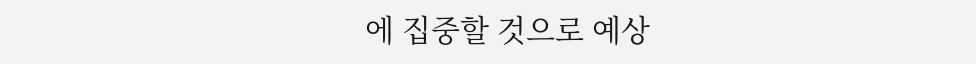에 집중할 것으로 예상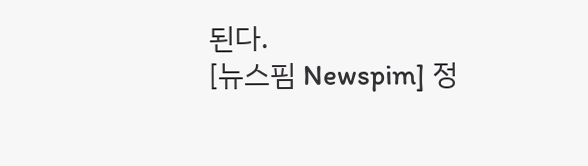된다.
[뉴스핌 Newspim] 정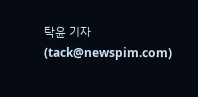탁윤 기자 (tack@newspim.com)